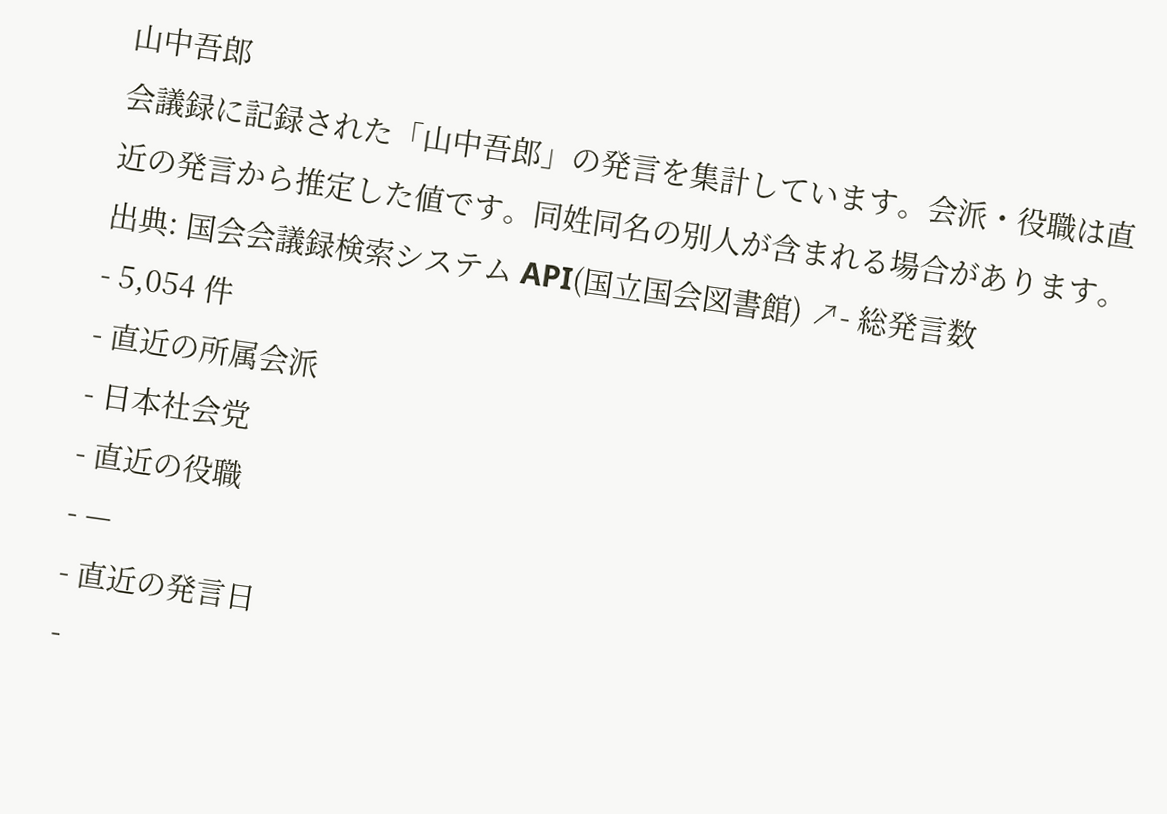山中吾郎
会議録に記録された「山中吾郎」の発言を集計しています。会派・役職は直近の発言から推定した値です。同姓同名の別人が含まれる場合があります。
出典: 国会会議録検索システム API(国立国会図書館) ↗- 総発言数
- 5,054 件
- 直近の所属会派
- 日本社会党
- 直近の役職
- —
- 直近の発言日
-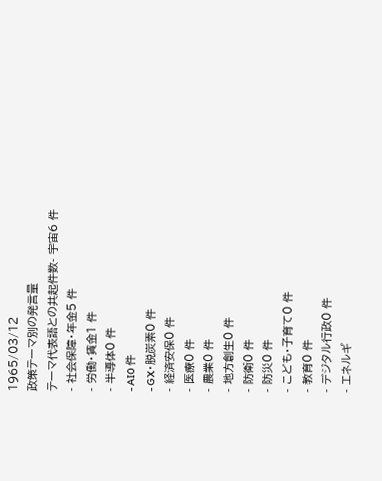1965/03/12
政策テーマ別の発言量
テーマ代表語との共起件数- 宇宙6 件
- 社会保障・年金5 件
- 労働・賃金1 件
- 半導体0 件
- AI0 件
- GX・脱炭素0 件
- 経済安保0 件
- 医療0 件
- 農業0 件
- 地方創生0 件
- 防衛0 件
- 防災0 件
- こども・子育て0 件
- 教育0 件
- デジタル行政0 件
- エネルギ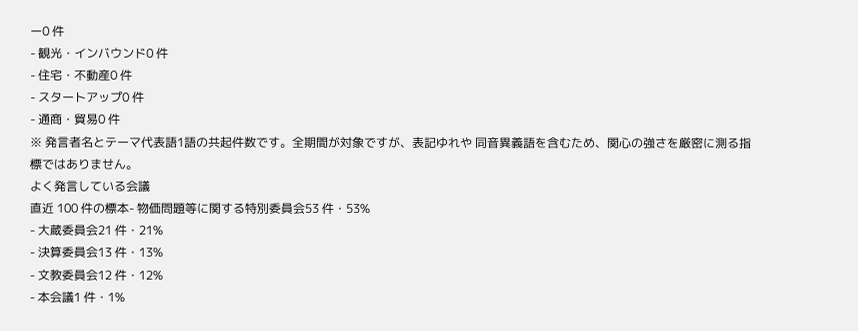ー0 件
- 観光・インバウンド0 件
- 住宅・不動産0 件
- スタートアップ0 件
- 通商・貿易0 件
※ 発言者名とテーマ代表語1語の共起件数です。全期間が対象ですが、表記ゆれや 同音異義語を含むため、関心の強さを厳密に測る指標ではありません。
よく発言している会議
直近 100 件の標本- 物価問題等に関する特別委員会53 件・53%
- 大蔵委員会21 件・21%
- 決算委員会13 件・13%
- 文教委員会12 件・12%
- 本会議1 件・1%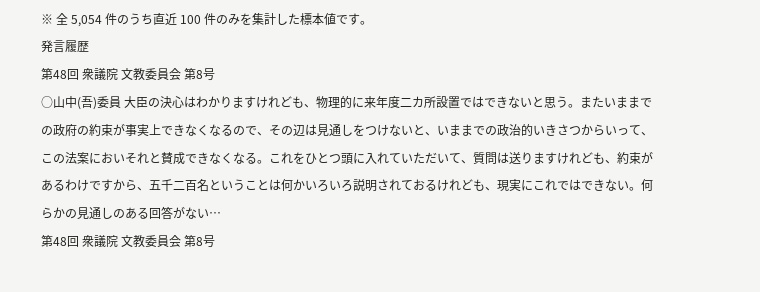※ 全 5,054 件のうち直近 100 件のみを集計した標本値です。
発言履歴
第48回 衆議院 文教委員会 第8号
○山中(吾)委員 大臣の決心はわかりますけれども、物理的に来年度二カ所設置ではできないと思う。またいままでの政府の約束が事実上できなくなるので、その辺は見通しをつけないと、いままでの政治的いきさつからいって、この法案においそれと賛成できなくなる。これをひとつ頭に入れていただいて、質問は送りますけれども、約束があるわけですから、五千二百名ということは何かいろいろ説明されておるけれども、現実にこれではできない。何らかの見通しのある回答がない…
第48回 衆議院 文教委員会 第8号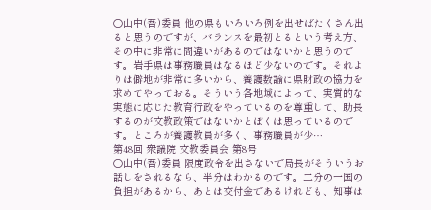○山中(吾)委員 他の県もいろいろ例を出せばたくさん出ると思うのですが、バランスを最初とるという考え方、その中に非常に間違いがあるのではないかと思うのです。岩手県は事務職員はなるほど少ないのです。それよりは僻地が非常に多いから、養護数諭に県財政の協力を求めてやっておる。そういう各地域によって、実質的な実態に応じた教育行政をやっているのを尊重して、助長するのが文教政策ではないかとぼくは思っているのです。ところが養護教員が多く、事務職員が少…
第48回 衆議院 文教委員会 第8号
○山中(吾)委員 限度政令を出さないで局長がそういうお話しをされるなら、半分はわかるのです。二分の一国の負担があるから、あとは交付金であるけれども、知事は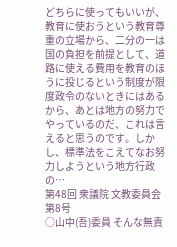どちらに使ってもいいが、教育に使おうという教育尊重の立場から、二分の一は国の負担を前提として、道路に使える費用を教育のほうに投じるという制度が限度政令のないときにはあるから、あとは地方の努力でやっているのだ、これは言えると思うのです。しかし、標準法をこえてなお努力しようという地方行政の…
第48回 衆議院 文教委員会 第8号
○山中(吾)委員 そんな無責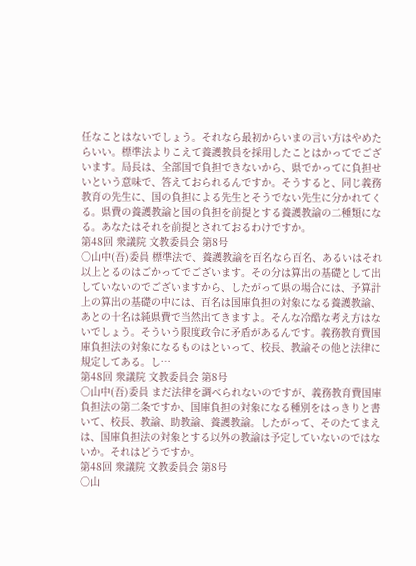任なことはないでしょう。それなら最初からいまの言い方はやめたらいい。標準法よりこえて養護教員を採用したことはかってでございます。局長は、全部国で負担できないから、県でかってに負担せいという意味で、答えておられるんですか。そうすると、同じ義務教育の先生に、国の負担による先生とそうでない先生に分かれてくる。県費の養護教諭と国の負担を前提とする養護教諭の二種類になる。あなたはそれを前提とされておるわけですか。
第48回 衆議院 文教委員会 第8号
○山中(吾)委員 標準法で、養護教諭を百名なら百名、あるいはそれ以上とるのはごかってでございます。その分は算出の基礎として出していないのでございますから、したがって県の場合には、予算計上の算出の基礎の中には、百名は国庫負担の対象になる養護教諭、あとの十名は純県費で当然出てきますよ。そんな冷酷な考え方はないでしょう。そういう限度政令に矛盾があるんです。義務教育費国庫負担法の対象になるものはといって、校長、教諭その他と法律に規定してある。し…
第48回 衆議院 文教委員会 第8号
○山中(吾)委員 まだ法律を調べられないのですが、義務教育費国庫負担法の第二条ですか、国庫負担の対象になる種別をはっきりと書いて、校長、教諭、助教諭、養護教諭。したがって、そのたてまえは、国庫負担法の対象とする以外の教諭は予定していないのではないか。それはどうですか。
第48回 衆議院 文教委員会 第8号
○山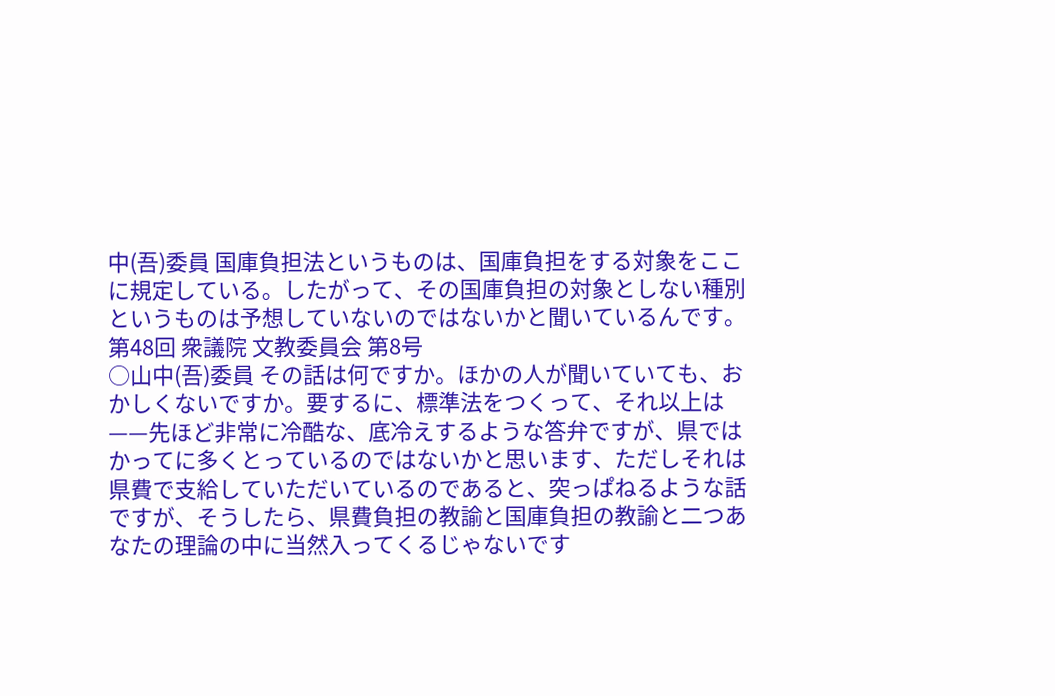中(吾)委員 国庫負担法というものは、国庫負担をする対象をここに規定している。したがって、その国庫負担の対象としない種別というものは予想していないのではないかと聞いているんです。
第48回 衆議院 文教委員会 第8号
○山中(吾)委員 その話は何ですか。ほかの人が聞いていても、おかしくないですか。要するに、標準法をつくって、それ以上は——先ほど非常に冷酷な、底冷えするような答弁ですが、県ではかってに多くとっているのではないかと思います、ただしそれは県費で支給していただいているのであると、突っぱねるような話ですが、そうしたら、県費負担の教諭と国庫負担の教諭と二つあなたの理論の中に当然入ってくるじゃないです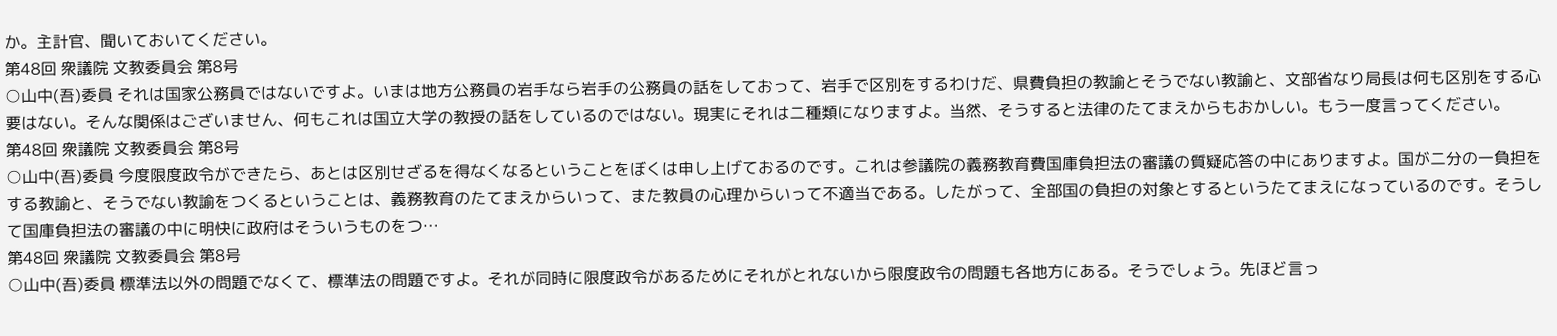か。主計官、聞いておいてください。
第48回 衆議院 文教委員会 第8号
○山中(吾)委員 それは国家公務員ではないですよ。いまは地方公務員の岩手なら岩手の公務員の話をしておって、岩手で区別をするわけだ、県費負担の教諭とそうでない教諭と、文部省なり局長は何も区別をする心要はない。そんな関係はございません、何もこれは国立大学の教授の話をしているのではない。現実にそれは二種類になりますよ。当然、そうすると法律のたてまえからもおかしい。もう一度言ってください。
第48回 衆議院 文教委員会 第8号
○山中(吾)委員 今度限度政令ができたら、あとは区別せざるを得なくなるということをぼくは申し上げておるのです。これは参議院の義務教育費国庫負担法の審議の質疑応答の中にありますよ。国が二分の一負担をする教諭と、そうでない教諭をつくるということは、義務教育のたてまえからいって、また教員の心理からいって不適当である。したがって、全部国の負担の対象とするというたてまえになっているのです。そうして国庫負担法の審議の中に明快に政府はそういうものをつ…
第48回 衆議院 文教委員会 第8号
○山中(吾)委員 標準法以外の問題でなくて、標準法の問題ですよ。それが同時に限度政令があるためにそれがとれないから限度政令の問題も各地方にある。そうでしょう。先ほど言っ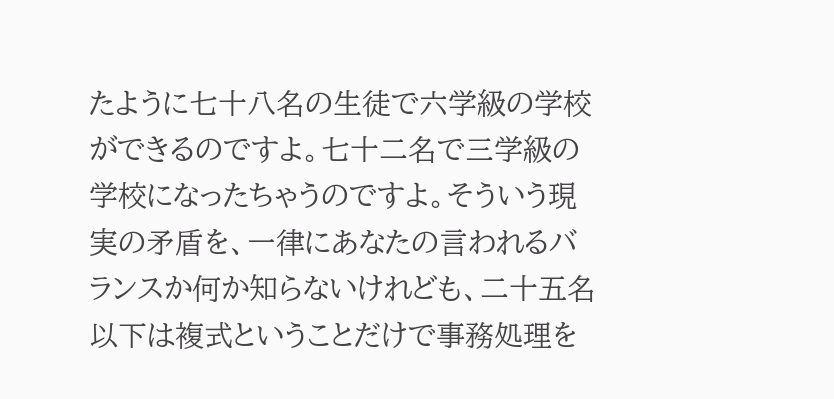たように七十八名の生徒で六学級の学校ができるのですよ。七十二名で三学級の学校になったちゃうのですよ。そういう現実の矛盾を、一律にあなたの言われるバランスか何か知らないけれども、二十五名以下は複式ということだけで事務処理を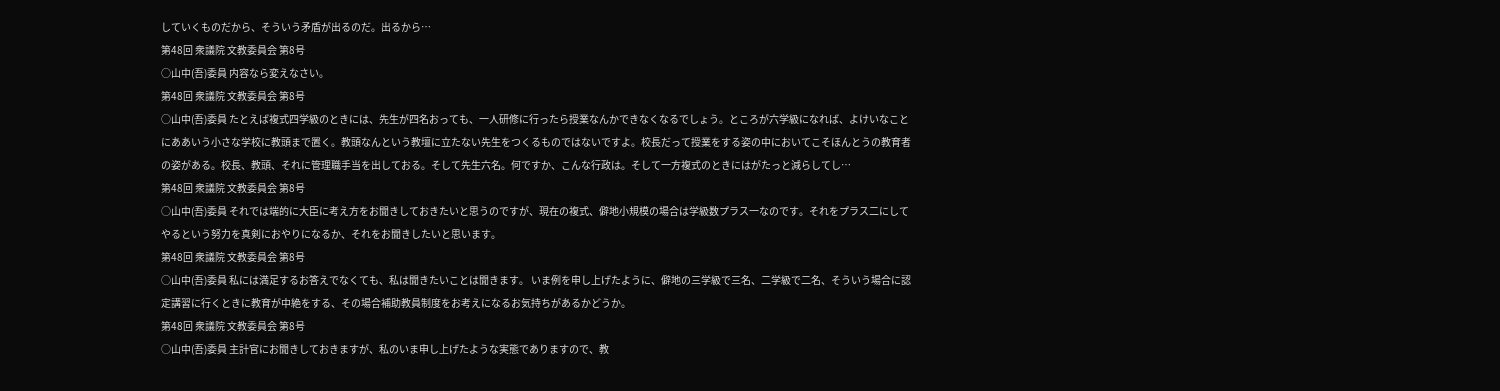していくものだから、そういう矛盾が出るのだ。出るから…
第48回 衆議院 文教委員会 第8号
○山中(吾)委員 内容なら変えなさい。
第48回 衆議院 文教委員会 第8号
○山中(吾)委員 たとえば複式四学級のときには、先生が四名おっても、一人研修に行ったら授業なんかできなくなるでしょう。ところが六学級になれば、よけいなことにああいう小さな学校に教頭まで置く。教頭なんという教壇に立たない先生をつくるものではないですよ。校長だって授業をする姿の中においてこそほんとうの教育者の姿がある。校長、教頭、それに管理職手当を出しておる。そして先生六名。何ですか、こんな行政は。そして一方複式のときにはがたっと減らしてし…
第48回 衆議院 文教委員会 第8号
○山中(吾)委員 それでは端的に大臣に考え方をお聞きしておきたいと思うのですが、現在の複式、僻地小規模の場合は学級数プラス一なのです。それをプラス二にしてやるという努力を真剣におやりになるか、それをお聞きしたいと思います。
第48回 衆議院 文教委員会 第8号
○山中(吾)委員 私には満足するお答えでなくても、私は聞きたいことは聞きます。 いま例を申し上げたように、僻地の三学級で三名、二学級で二名、そういう場合に認定講習に行くときに教育が中絶をする、その場合補助教員制度をお考えになるお気持ちがあるかどうか。
第48回 衆議院 文教委員会 第8号
○山中(吾)委員 主計官にお聞きしておきますが、私のいま申し上げたような実態でありますので、教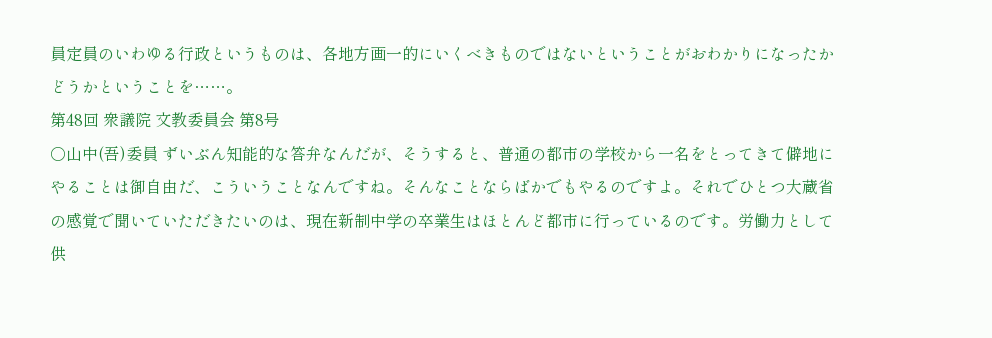員定員のいわゆる行政というものは、各地方画一的にいくべきものではないということがおわかりになったかどうかということを……。
第48回 衆議院 文教委員会 第8号
○山中(吾)委員 ずいぶん知能的な答弁なんだが、そうすると、普通の都市の学校から一名をとってきて僻地にやることは御自由だ、こういうことなんですね。そんなことならばかでもやるのですよ。それでひとつ大蔵省の感覚で聞いていただきたいのは、現在新制中学の卒業生はほとんど都市に行っているのです。労働力として供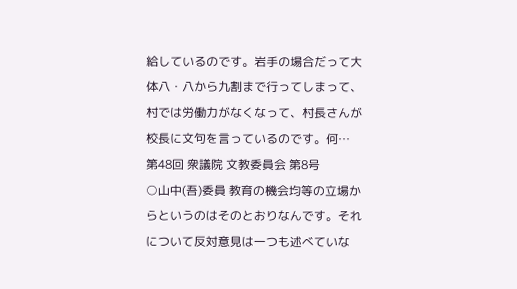給しているのです。岩手の場合だって大体八・八から九割まで行ってしまって、村では労働力がなくなって、村長さんが校長に文句を言っているのです。何…
第48回 衆議院 文教委員会 第8号
○山中(吾)委員 教育の機会均等の立場からというのはそのとおりなんです。それについて反対意見は一つも述べていな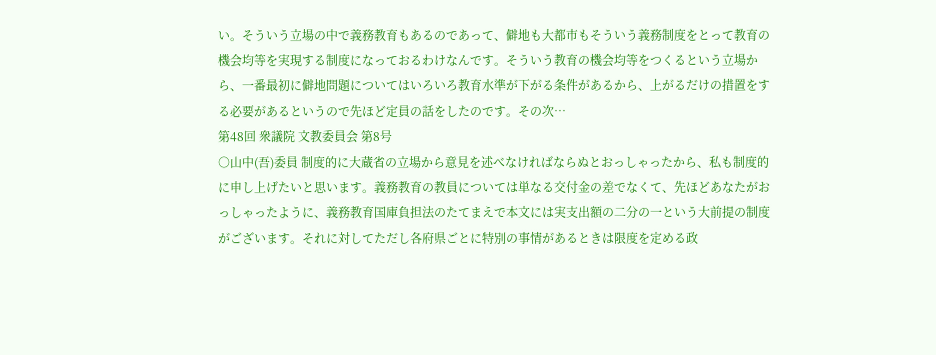い。そういう立場の中で義務教育もあるのであって、僻地も大都市もそういう義務制度をとって教育の機会均等を実現する制度になっておるわけなんです。そういう教育の機会均等をつくるという立場から、一番最初に僻地問題についてはいろいろ教育水準が下がる条件があるから、上がるだけの措置をする必要があるというので先ほど定員の話をしたのです。その次…
第48回 衆議院 文教委員会 第8号
○山中(吾)委員 制度的に大蔵省の立場から意見を述べなければならぬとおっしゃったから、私も制度的に申し上げたいと思います。義務教育の教員については単なる交付金の差でなくて、先ほどあなたがおっしゃったように、義務教育国庫負担法のたてまえで本文には実支出額の二分の一という大前提の制度がございます。それに対してただし各府県ごとに特別の事情があるときは限度を定める政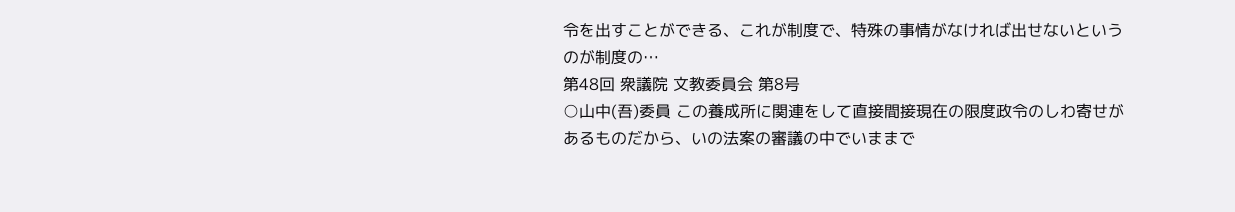令を出すことができる、これが制度で、特殊の事情がなければ出せないというのが制度の…
第48回 衆議院 文教委員会 第8号
○山中(吾)委員 この養成所に関連をして直接間接現在の限度政令のしわ寄せがあるものだから、いの法案の審議の中でいままで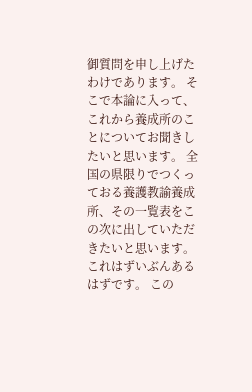御質問を申し上げたわけであります。 そこで本論に入って、これから養成所のことについてお聞きしたいと思います。 全国の県限りでつくっておる養護教諭養成所、その一覧表をこの次に出していただきたいと思います。これはずいぶんあるはずです。 この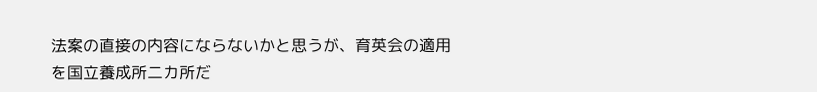法案の直接の内容にならないかと思うが、育英会の適用を国立養成所二カ所だ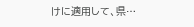けに適用して、県…